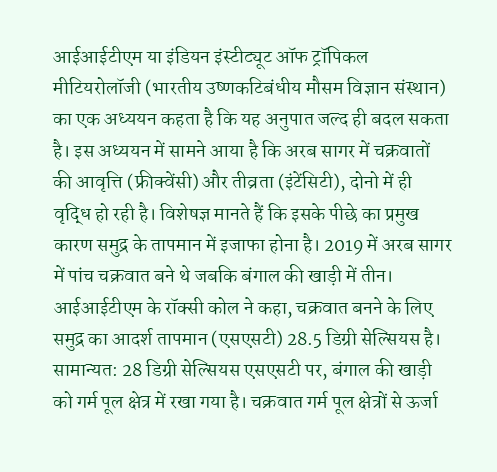आईआईटीएम या इंडियन इंस्टीट्यूट ऑफ ट्रॉपिकल मीटियरोलॉजी (भारतीय उष्णकटिबंधीय मौसम विज्ञान संस्थान) का एक अध्ययन कहता है कि यह अनुपात जल्द ही बदल सकता है। इस अध्ययन में सामने आया है कि अरब सागर में चक्रवातों की आवृत्ति (फ्रीक्वेंसी) और तीव्रता (इंटेंसिटी), दोनो में ही वृद्धि हो रही है। विशेषज्ञ मानते हैं कि इसके पीछे का प्रमुख कारण समुद्र के तापमान में इजाफा होना है। 2019 में अरब सागर में पांच चक्रवात बने थे जबकि बंगाल की खाड़ी में तीन।
आईआईटीएम के रॉक्सी कोल ने कहा, चक्रवात बनने के लिए समुद्र का आदर्श तापमान (एसएसटी) 28.5 डिग्री सेल्सियस है। सामान्यत: 28 डिग्री सेल्सियस एसएसटी पर, बंगाल की खाड़ी को गर्म पूल क्षेत्र में रखा गया है। चक्रवात गर्म पूल क्षेत्रों से ऊर्जा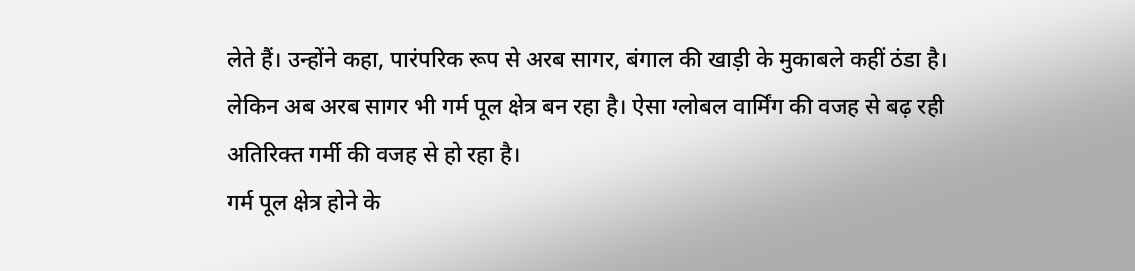लेते हैं। उन्होंने कहा, पारंपरिक रूप से अरब सागर, बंगाल की खाड़ी के मुकाबले कहीं ठंडा है। लेकिन अब अरब सागर भी गर्म पूल क्षेत्र बन रहा है। ऐसा ग्लोबल वार्मिंग की वजह से बढ़ रही अतिरिक्त गर्मी की वजह से हो रहा है।
गर्म पूल क्षेत्र होने के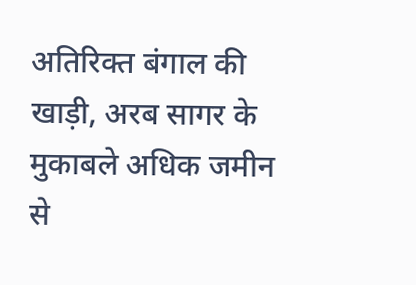अतिरिक्त बंगाल की खाड़ी, अरब सागर के मुकाबले अधिक जमीन से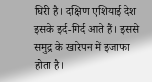घिरी है। दक्षिण एशियाई देश इसके इर्द-गिर्द आते हैं। इससे समुद्र के खारेपन में इजाफा होता है।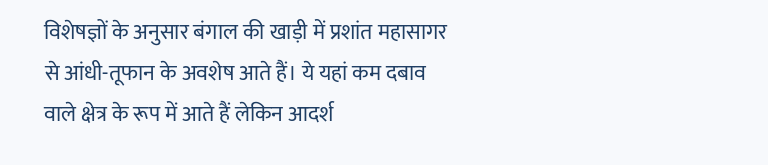विशेषज्ञों के अनुसार बंगाल की खाड़ी में प्रशांत महासागर से आंधी-तूफान के अवशेष आते हैं। ये यहां कम दबाव वाले क्षेत्र के रूप में आते हैं लेकिन आदर्श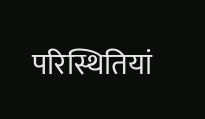परिस्थितियां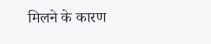मिलने के कारण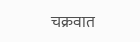चक्रवात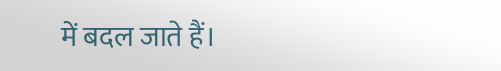में बदल जाते हैं।